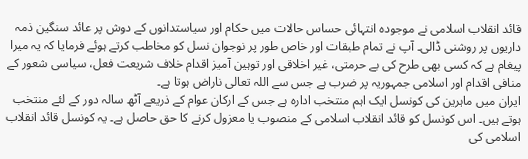قائد انقلاب اسلامی نے موجودہ انتہائی حساس حالات میں حکام اور سیاستدانوں کے دوش پر عائد سنگین ذمہ داریوں پر روشنی ڈالی۔ آپ نے تمام طبقات اور خاص طور پر نوجوان نسل کو مخاطب کرتے ہوئے فرمایا کہ یہ میرا پیغام ہے کہ کسی بھی طرح کی بے حرمتی، غیر اخلاقی اور توہین آمیز اقدام خلاف شریعت فعل، سیاسی شعور کے منافی اقدام اور اسلامی جمہوریہ پر ضرب ہے جس سے اللہ تعالی ناراض ہوتا ہے۔
ایران میں ماہرین کی کونسل ایک اہم منتخب ادارہ ہے جس کے ارکان عوام کے ذریعے آٹھ سالہ دور کے لئے منتخب ہوتے ہیں۔ اس کونسل کو قائد انقلاب اسلامی کے منصوب یا معزول کرنے کا حق حاصل ہے۔ یہ کونسل قائد انقلاب اسلامی کی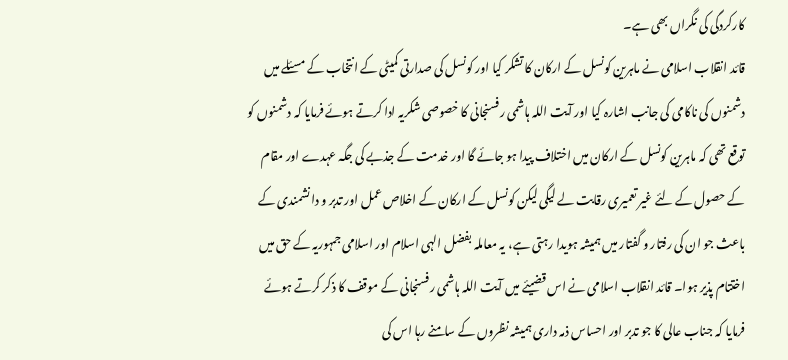کارکردگی کی نگراں بھی ہے۔
قائد انقلاب اسلامی نے ماہرین کونسل کے ارکان کا تشکر کیا اور کونسل کی صدارتی کمیٹی کے انتخاب کے مسئلے میں دشمنوں کی ناکامی کی جانب اشارہ کیا اور آيت اللہ ہاشمی رفسنجانی کا خصوصی شکریہ ادا کرتے ہوئے فرمایا کہ دشمنوں کو توقع تھی کہ ماہرین کونسل کے ارکان میں اختلاف پیدا ہو جائے گا اور خدمت کے جذبے کی جگہ عہدے اور مقام کے حصول کے لئے غیر تعمیری رقابت لے لیگی لیکن کونسل کے ارکان کے اخلاص عمل اور تدبر و دانشمندی کے باعث جو ان کی رفتار و گفتار میں ہمیشہ ہویدا رہتی ہے، یہ معاملہ بفضل الہی اسلام اور اسلامی جمہوریہ کے حق میں اختتام پذیر ہوا۔ قائد انقلاب اسلامی نے اس قضیئے میں آيت اللہ ہاشمی رفسنجانی کے موقف کا ذکر کرتے ہوئے فرمایا کہ جناب عالی کا جو تدبر اور احساس ذمہ داری ہمیشہ نظروں کے سامنے رہا اس کی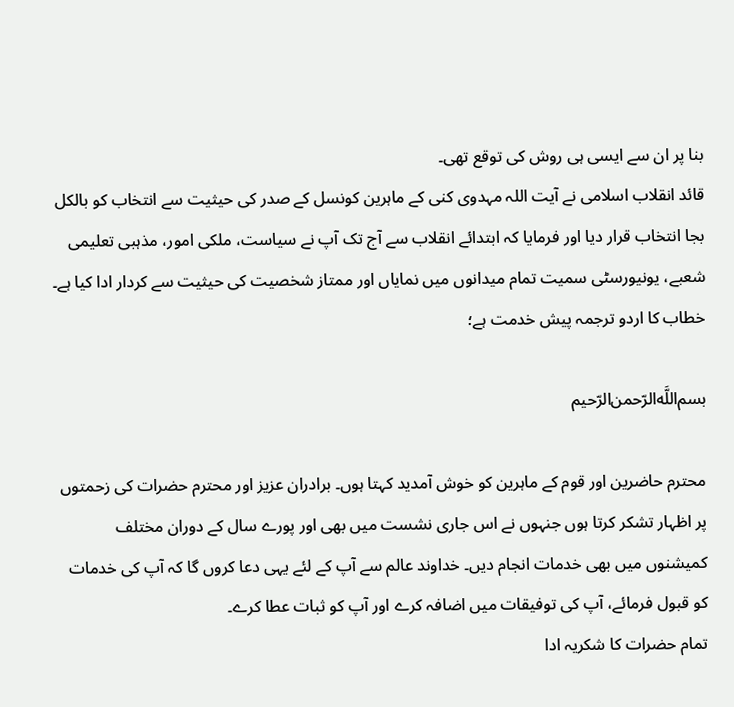بنا پر ان سے ایسی ہی روش کی توقع تھی۔
قائد انقلاب اسلامی نے آیت اللہ مہدوی کنی کے ماہرین کونسل کے صدر کی حیثیت سے انتخاب کو بالکل بجا انتخاب قرار دیا اور فرمایا کہ ابتدائے انقلاب سے آج تک آپ نے سیاست، ملکی امور، مذہبی تعلیمی شعبے، یونیورسٹی سمیت تمام میدانوں میں نمایاں اور ممتاز شخصیت کی حیثیت سے کردار ادا کیا ہے۔
خطاب کا اردو ترجمہ پیش خدمت ہے؛

بسم‌اللَّه‌الرّحمن‌الرّحيم‌

محترم حاضرین اور قوم کے ماہرین کو خوش آمدید کہتا ہوں۔ برادران عزیز اور محترم حضرات کی زحمتوں پر اظہار تشکر کرتا ہوں جنہوں نے اس جاری نشست میں بھی اور پورے سال کے دوران مختلف کمیشنوں میں بھی خدمات انجام دیں۔ خداوند عالم سے آپ کے لئے یہی دعا کروں گا کہ آپ کی خدمات کو قبول فرمائے، آپ کی توفیقات میں اضافہ کرے اور آپ کو ثبات عطا کرے۔
تمام حضرات کا شکریہ ادا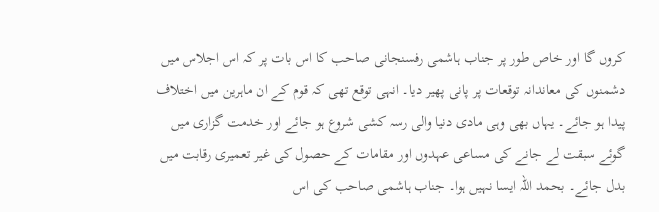کروں گا اور خاص طور پر جناب ہاشمی رفسنجانی صاحب کا اس بات پر کہ اس اجلاس میں دشمنوں کی معاندانہ توقعات پر پانی پھیر دیا۔ انہی توقع تھی کہ قوم کے ان ماہرین میں اختلاف پیدا ہو جائے۔ یہاں بھی وہی مادی دنیا والی رسہ کشی شروع ہو جائے اور خدمت گزاری میں گوئے سبقت لے جانے کی مساعی عہدوں اور مقامات کے حصول کی غیر تعمیری رقابت میں بدل جائے۔ بحمد اللہ ایسا نہیں ہوا۔ جناب ہاشمی صاحب کی اس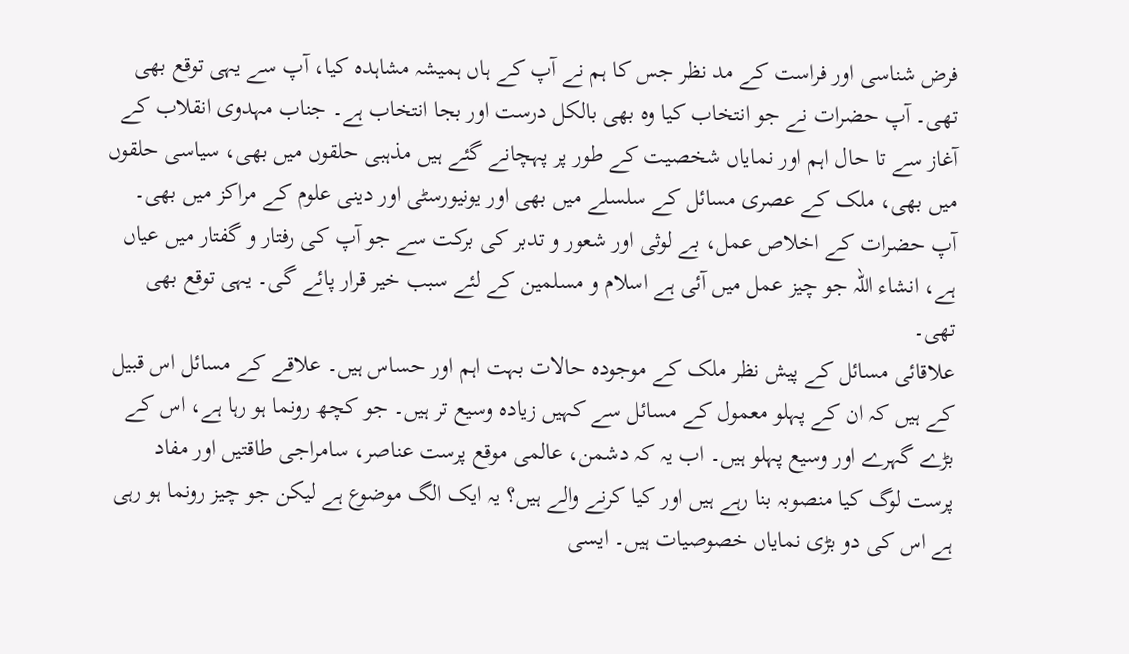فرض شناسی اور فراست کے مد نظر جس کا ہم نے آپ کے ہاں ہمیشہ مشاہدہ کیا، آپ سے یہی توقع بھی تھی۔ آپ حضرات نے جو انتخاب کیا وہ بھی بالکل درست اور بجا انتخاب ہے۔ جناب مہدوی انقلاب کے آغاز سے تا حال اہم اور نمایاں شخصیت کے طور پر پہچانے گئے ہیں مذہبی حلقوں میں بھی، سیاسی حلقوں میں بھی، ملک کے عصری مسائل کے سلسلے میں بھی اور یونیورسٹی اور دینی علوم کے مراکز میں بھی۔ آپ حضرات کے اخلاص عمل، بے لوثی اور شعور و تدبر کی برکت سے جو آپ کی رفتار و گفتار میں عیاں ہے، انشاء اللہ جو چیز عمل میں آئی ہے اسلام و مسلمین کے لئے سبب خیر قرار پائے گی۔ یہی توقع بھی تھی۔
علاقائی مسائل کے پیش نظر ملک کے موجودہ حالات بہت اہم اور حساس ہیں۔ علاقے کے مسائل اس قبیل کے ہیں کہ ان کے پہلو معمول کے مسائل سے کہیں زیادہ وسیع تر ہیں۔ جو کچھ رونما ہو رہا ہے، اس کے بڑے گہرے اور وسیع پہلو ہیں۔ اب یہ کہ دشمن، عالمی موقع پرست عناصر، سامراجی طاقتیں اور مفاد پرست لوگ کیا منصوبہ بنا رہے ہیں اور کیا کرنے والے ہیں؟ یہ ایک الگ موضوع ہے لیکن جو چیز رونما ہو رہی ہے اس کی دو بڑی نمایاں خصوصیات ہیں۔ ایسی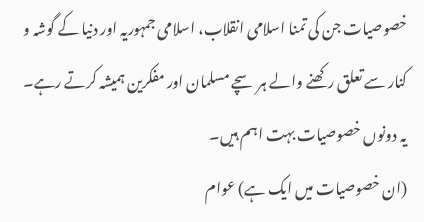خصوصیات جن کی تمنا اسلامی انقلاب، اسلامی جمہوریہ اور دنیا کے گوشہ و کنار سے تعلق رکھنے والے ہر سچے مسلمان اور مفکرین ہمیشہ کرتے رہے۔ یہ دونوں خصوصیات بہت اہم ہیں۔
(ان خصوصیات میں ایک ہے) عوام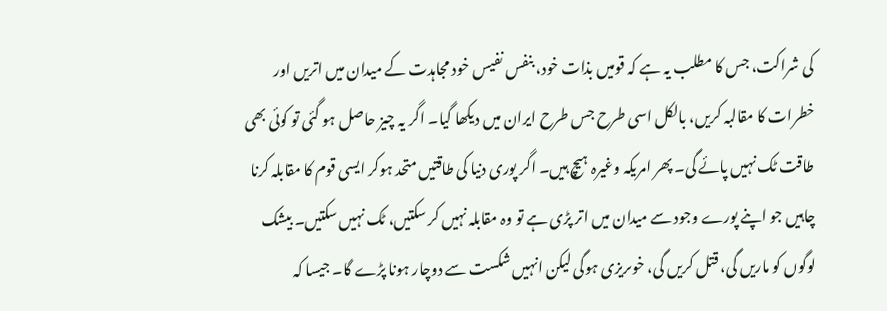کی شراکت، جس کا مطلب یہ ہے کہ قومیں بذات خود، بنفس نفیس خود مجاہدت کے میدان میں اتریں اور خطرات کا مقالبہ کریں، بالکل اسی طرح جس طرح ایران میں دیکھا گیا۔ اگر یہ چیز حاصل ہو گئی تو کوئی بھی طاقت ٹک نہیں پائے گی۔ پھر امریکہ وغیرہ ہیچ ہیں۔ اگر پوری دنیا کی طاقتیں متحد ہوکر ایسی قوم کا مقابلہ کرنا چاہیں جو اپنے پورے وجود سے میدان میں اتر پڑی ہے تو وہ مقابلہ نہیں کر سکتیں، ٹک نہیں سکتیں۔ بیشک لوگوں کو ماریں گی، قتل کریں گی، خوںریزی ہوگی لیکن انہیں شکست سے دوچار ہونا پڑے گا۔ جیسا کہ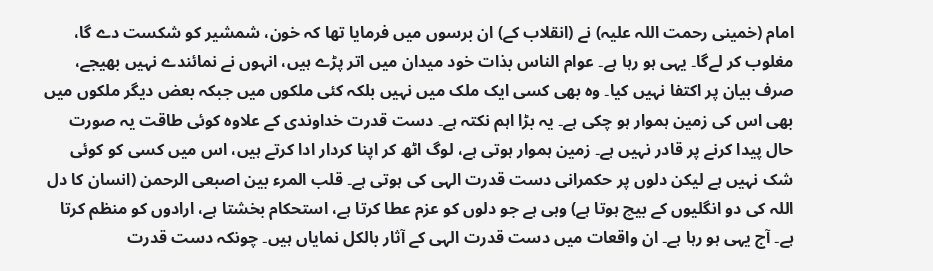امام (خمینی رحمت اللہ علیہ) نے (انقلاب کے) ان برسوں میں فرمایا تھا کہ خون، شمشیر کو شکست دے گا، مغلوب کر لےگا۔ یہی ہو رہا ہے۔ عوام الناس بذات خود میدان میں اتر پڑے ہیں، انہوں نے نمائندے نہیں بھیجے، صرف بیان پر اکتفا نہیں کیا۔ وہ بھی کسی ایک ملک میں نہیں بلکہ کئی ملکوں میں جبکہ بعض دیگر ملکوں میں بھی اس کی زمین ہموار ہو چکی ہے۔ یہ بڑا اہم نکتہ ہے۔ دست قدرت خداوندی کے علاوہ کوئی طاقت یہ صورت حال پیدا کرنے پر قادر نہیں ہے۔ زمین ہموار ہوتی ہے، لوگ اٹھ کر اپنا کردار ادا کرتے ہیں، اس میں کسی کو کوئی شک نہیں ہے لیکن دلوں پر حکمرانی دست قدرت الہی کی ہوتی ہے۔ قلب المرء بین اصبعی الرحمن (انسان کا دل اللہ کی دو انگلیوں کے بیچ ہوتا ہے) وہی ہے جو دلوں کو عزم عطا کرتا ہے، استحکام بخشتا ہے، ارادوں کو منظم کرتا ہے۔ آج یہی ہو رہا ہے۔ ان واقعات میں دست قدرت الہی کے آثار بالکل نمایاں ہیں۔ چونکہ دست قدرت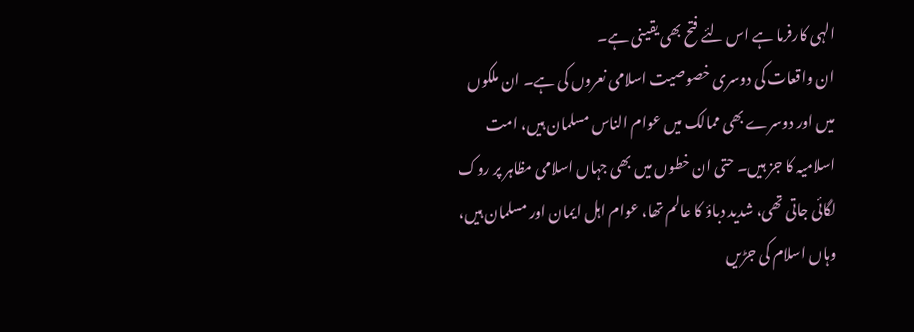الہی کارفرما ہے اس لئے فتح بھی یقینی ہے۔
ان واقعات کی دوسری خصوصیت اسلامی نعروں کی ہے۔ ان ملکوں میں اور دوسرے بھی ممالک میں عوام الناس مسلمان ہیں، امت اسلامیہ کا جز ہیں۔ حتی ان خطوں میں بھی جہاں اسلامی مظاہر پر روک لگائی جاتی تھی، شدید دباؤ کا عالم تھا، عوام اہل ایمان اور مسلمان ہیں، وہاں اسلام کی جڑیں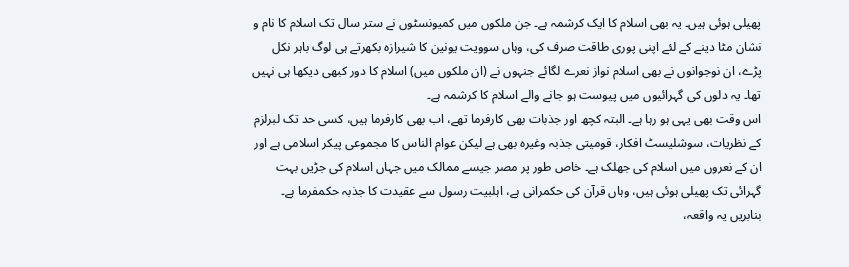پھیلی ہوئی ہیں۔ یہ بھی اسلام کا ایک کرشمہ ہے۔ جن ملکوں میں کمیونسٹوں نے ستر سال تک اسلام کا نام و نشان مٹا دینے کے لئے اپنی پوری طاقت صرف کی، وہاں سوویت یونین کا شیرازہ بکھرتے ہی لوگ باہر نکل پڑے، ان نوجوانوں نے بھی اسلام نواز نعرے لگائے جنہوں نے (ان ملکوں میں) اسلام کا دور کبھی دیکھا ہی نہیں تھا۔ یہ دلوں کی گہرائيوں میں پیوست ہو جانے والے اسلام کا کرشمہ ہے۔
اس وقت بھی یہی ہو رہا ہے۔ البتہ کچھ اور جذبات بھی کارفرما تھے، اب بھی کارفرما ہیں، کسی حد تک لبرلزم کے نظریات، سوشلیسٹ افکار، قومیتی جذبہ وغیرہ بھی ہے لیکن عوام الناس کا مجموعی پیکر اسلامی ہے اور ان کے نعروں میں اسلام کی جھلک ہے۔ خاص طور پر مصر جیسے ممالک میں جہاں اسلام کی جڑیں بہت گہرائی تک پھیلی ہوئی ہیں، وہاں قرآن کی حکمرانی ہے، اہلبیت رسول سے عقیدت کا جذبہ حکمفرما ہے۔
بنابریں یہ واقعہ،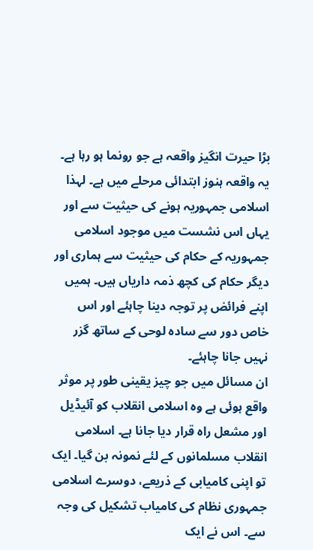بڑا حیرت انگیز واقعہ ہے جو رونما ہو رہا ہے۔ یہ واقعہ ہنوز ابتدائی مرحلے میں ہے۔ لہذا اسلامی جمہوریہ ہونے کی حیثیت سے اور یہاں اس نشست میں موجود اسلامی جمہوریہ کے حکام کی حیثیت سے ہماری اور دیگر حکام کی کچھ ذمہ داریاں ہیں۔ ہمیں اپنے فرائض پر توجہ دینا چاہئے اور اس خاص دور سے سادہ لوحی کے ساتھ گزر نہیں جانا چاہئے۔
ان مسائل میں جو چیز یقینی طور پر موثر واقع ہوئی ہے وہ اسلامی انقلاب کو آئیڈیل اور مشعل راہ قرار دیا جانا ہے۔ اسلامی انقلاب مسلمانوں کے لئے نمونہ بن گیا۔ ایک تو اپنی کامیابی کے ذریعے، دوسرے اسلامی جمہوری نظام کی کامیاب تشکیل کی وجہ سے۔ اس نے ایک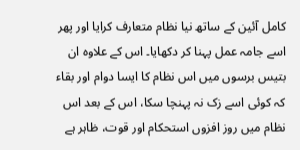کامل آئین کے ساتھ نیا نظام متعارف کرایا اور پھر اسے جامہ عمل پہنا کر دکھایا۔ اس کے علاوہ ان بتیس برسوں میں اس نظام کا ایسا دوام اور بقاء کہ کوئی اسے زک نہ پہنچا سکا، اس کے بعد اس نظام میں روز افزوں استحکام اور قوت، ظاہر ہے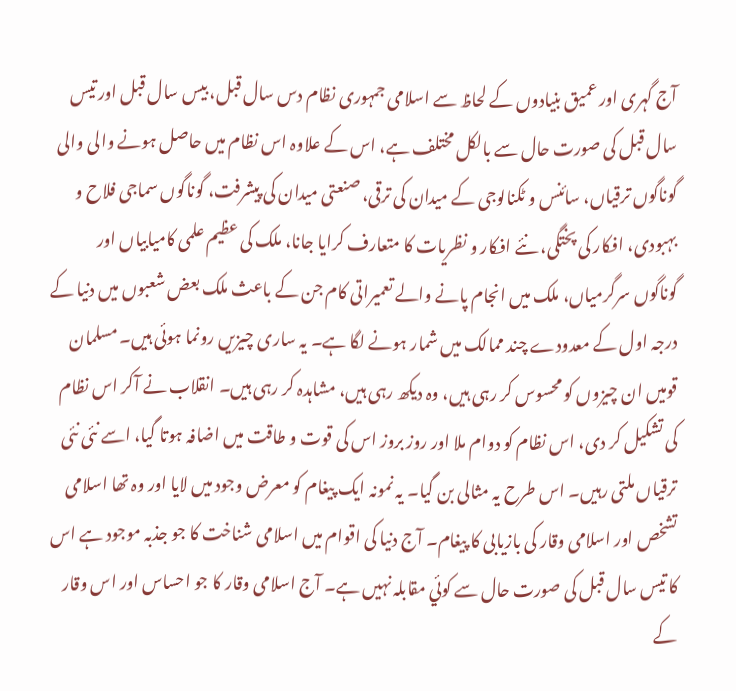آج گہری اور عمیق بنیادوں کے لحاظ سے اسلامی جمہوری نظام دس سال قبل، بیس سال قبل اور تیس سال قبل کی صورت حال سے بالکل مختلف ہے، اس کے علاوہ اس نظام میں حاصل ہونے والی والی گوناگوں ترقیاں، سائنس و ٹکنالوجی کے میدان کی ترقی، صنعتی میدان کی پیشرفت، گوناگوں سماجی فلاح و بہبودی، افکار کی پختگی، نئے افکار و نظریات کا متعارف کرایا جانا، ملک کی عظیم علمی کامیابیاں اور گوناگوں سرگرمیاں، ملک میں انجام پانے والے تعمیراتی کام جن کے باعث ملک بعض شعبوں میں دنیا کے درجہ اول کے معدودے چند ممالک میں شمار ہونے لگا ہے۔ یہ ساری چیزیں رونما ہوئی ہیں۔ مسلمان قومیں ان چیزوں کو محسوس کر رہی ہیں، وہ دیکھ رہی ہیں، مشاہدہ کر رہی ہیں۔ انقلاب نے آکر اس نظام کی تشکیل کر دی، اس نظام کو دوام ملا اور روز بروز اس کی قوت و طاقت میں اضافہ ہوتا گیا، اسے نئی نئی ترقیاں ملتی رہیں۔ اس طرح یہ مثالی بن گیا۔ یہ نمونہ ایک پیغام کو معرض وجود میں لایا اور وہ تھا اسلامی تشخص اور اسلامی وقار کی بازیابی کا پیغام۔ آج دنیا کی اقوام میں اسلامی شناخت کا جو جذبہ موجود ہے اس کا تیس سال قبل کی صورت حال سے کوئي مقابلہ نہیں ہے۔ آج اسلامی وقار کا جو احساس اور اس وقار کے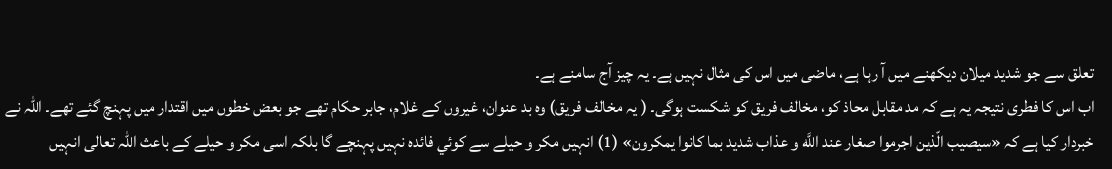تعلق سے جو شدید میلان دیکھنے میں آ رہا ہے، ماضی میں اس کی مثال نہیں ہے۔ یہ چیز آج سامنے ہے۔
اب اس کا فطری نتیجہ یہ ہے کہ مد مقابل محاذ کو، مخالف فریق کو شکست ہوگی۔ ( یہ مخالف فریق) وہ بد عنوان، غیروں کے غلام، جابر حکام تھے جو بعض خطوں میں اقتدار میں پہنچ گئے تھے۔ اللہ نے خبردار کیا ہے کہ «سيصيب الّذين اجرموا صغار عند اللَّه و عذاب شديد بما كانوا يمكرون» (1) انہیں مکر و حیلے سے کوئي فائدہ نہیں پہنچے گا بلکہ اسی مکر و حیلے کے باعث اللہ تعالی انہیں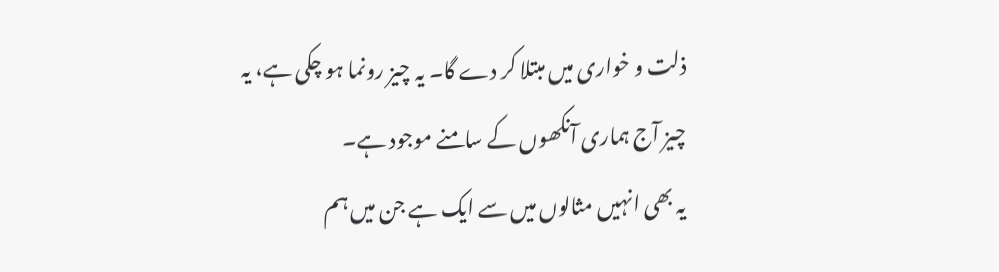ذلت و خواری میں مبتلا کر دے گا۔ یہ چیز رونما ہو چکی ہے، یہ چیز آج ہماری آنکھوں کے سامنے موجود ہے۔
یہ بھی انہیں مثالوں میں سے ایک ہے جن میں ہم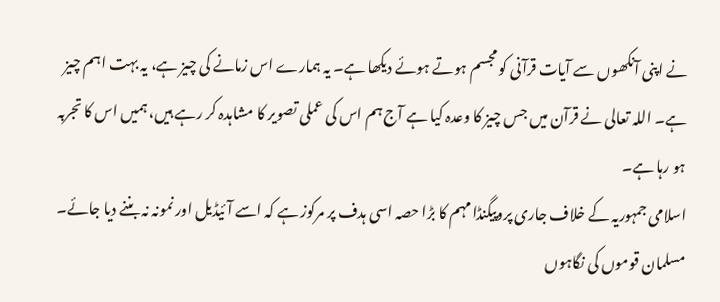نے اپنی آنکھوں سے آیات قرآنی کو مجسم ہوتے ہوئے دیکھا ہے۔ یہ ہمارے اس زمانے کی چیز ہے، یہ بہت اہم چیز ہے۔ اللہ تعالی نے قرآن میں جس چیز کا وعدہ کیا ہے آج ہم اس کی عملی تصویر کا مشاہدہ کر رہے ہیں، ہمیں اس کا تجربہ ہو رہا ہے۔
اسلامی جمہوریہ کے خلاف جاری پروپیگنڈا مہم کا بڑا حصہ اسی ہدف پر مرکوز ہے کہ اسے آئیڈیل اور نمونہ نہ بننے دیا جائے۔ مسلمان قوموں کی نگاہوں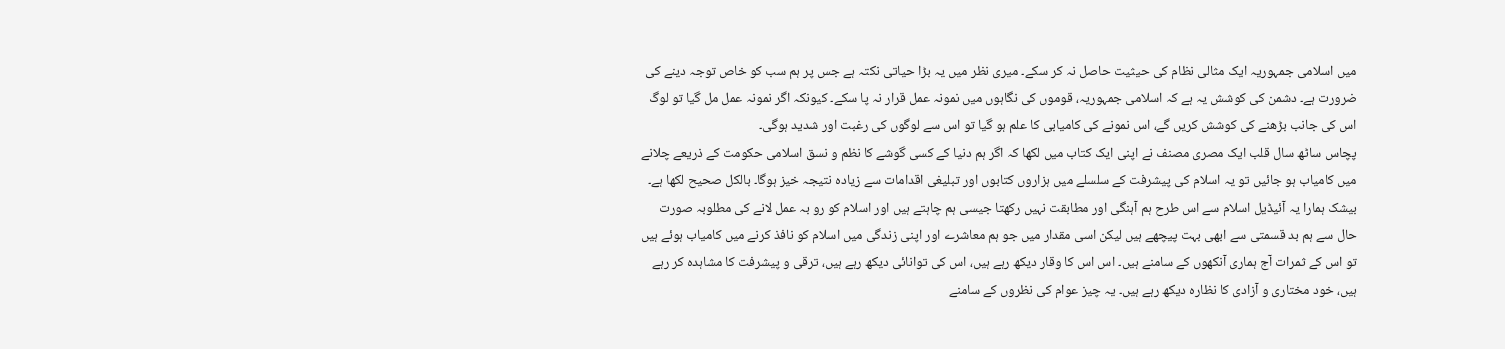میں اسلامی جمہوریہ ایک مثالی نظام کی حیثیت حاصل نہ کر سکے۔ میری نظر میں یہ بڑا حیاتی نکتہ ہے جس پر ہم سب کو خاص توجہ دینے کی ضرورت ہے۔ دشمن کی کوشش یہ ہے کہ اسلامی جمہوریہ، قوموں کی نگاہوں میں نمونہ عمل قرار نہ پا سکے۔ کیونکہ اگر نمونہ عمل مل گیا تو لوگ اس کی جانب بڑھنے کی کوشش کریں گے، اس نمونے کی کامیابی کا علم ہو گیا تو اس سے لوگوں کی رغبت اور شدید ہوگی۔
پچاس ساٹھ سال قلب ایک مصری مصنف نے اپنی ایک کتاب میں لکھا کہ اگر ہم دنیا کے کسی گوشے کا نظم و نسق اسلامی حکومت کے ذریعے چلانے میں کامیاب ہو جائیں تو یہ اسلام کی پیشرفت کے سلسلے میں ہزاروں کتابوں اور تبلیغی اقدامات سے زیادہ نتیجہ خیز ہوگا۔ بالکل صحیح لکھا ہے۔ بیشک ہمارا یہ آئیڈیل اسلام سے اس طرح ہم آہنگی اور مطابقت نہیں رکھتا جیسی ہم چاہتے ہیں اور اسلام کو رو بہ عمل لانے کی مطلوبہ صورت حال سے ہم بد قسمتی سے ابھی بہت پیچھے ہیں لیکن اسی مقدار میں جو ہم معاشرے اور اپنی زندگی میں اسلام کو نافذ کرنے میں کامیاب ہوئے ہیں تو اس کے ثمرات آج ہماری آنکھوں کے سامنے ہیں۔ اس اس کا وقار دیکھ رہے ہیں، اس کی توانائی دیکھ رہے ہیں، ترقی و پیشرفت کا مشاہدہ کر رہے ہیں، خود مختاری و آزادی کا نظارہ دیکھ رہے ہیں۔ یہ چیز عوام کی نظروں کے سامنے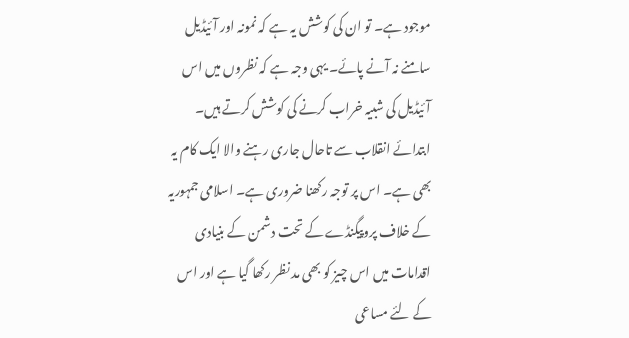موجود ہے۔ تو ان کی کوشش یہ ہے کہ نمونہ اور آئیڈیل سامنے نہ آنے پائے۔ یہی وجہ ہے کہ نظروں میں اس آئیڈیل کی شبیہ خراب کرنے کی کوشش کرتے ہیں۔ ابتدائے انقلاب سے تاحال جاری رہنے والا ایک کام یہ بھی ہے۔ اس پر توجہ رکھنا ضروری ہے۔ اسلامی جمہوریہ کے خلاف پروپیگنڈے کے تحت دشمن کے بنیادی اقدامات میں اس چیز کو بھی مد نظر رکھا گیا ہے اور اس کے لئے مساعی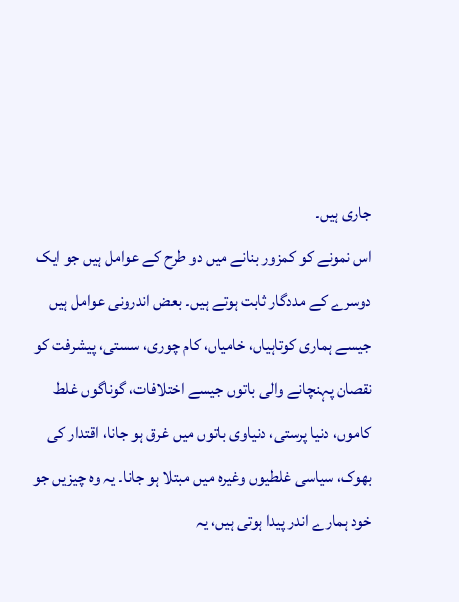جاری ہیں۔
اس نمونے کو کمزور بنانے میں دو طرح کے عوامل ہیں جو ایک دوسرے کے مددگار ثابت ہوتے ہیں۔ بعض اندرونی عوامل ہیں جیسے ہماری کوتاہیاں، خامیاں، کام چوری، سستی، پیشرفت کو نقصان پہنچانے والی باتوں جیسے اختلافات، گوناگوں غلط کاموں، دنیا پرستی، دنیاوی باتوں میں غرق ہو جانا، اقتدار کی بھوک، سیاسی غلطیوں وغیرہ میں مبتلا ہو جانا۔ یہ وہ چیزیں جو خود ہمارے اندر پیدا ہوتی ہیں، یہ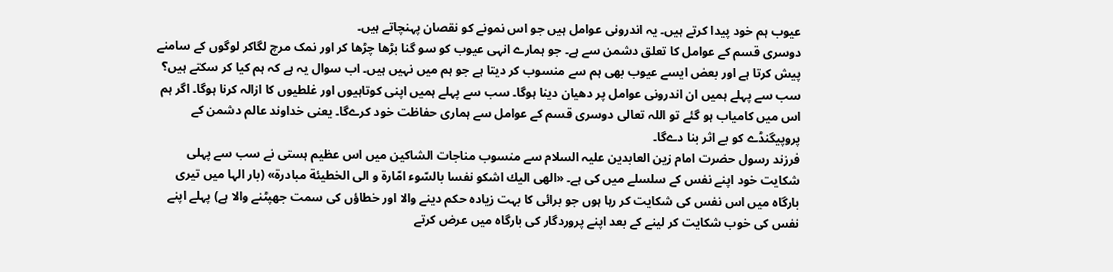عیوب ہم خود پیدا کرتے ہیں۔ یہ اندرونی عوامل ہیں جو اس نمونے کو نقصان پہنچاتے ہیں۔
دوسری قسم کے عوامل کا تعلق دشمن سے ہے۔ جو ہمارے انہی عیوب کو سو گنا بڑھا چڑھا کر اور نمک مرچ لگاکر لوگوں کے سامنے پیش کرتا ہے اور بعض ایسے عیوب بھی ہم سے منسوب کر دیتا ہے جو ہم میں نہیں ہیں۔ اب سوال یہ ہے کہ ہم کیا کر سکتے ہیں؟ سب سے پہلے ہمیں ان اندرونی عوامل پر دھیان دینا ہوگا۔ سب سے پہلے ہمیں اپنی کوتاہیوں اور غلطیوں کا ازالہ کرنا ہوگا۔ اگر ہم اس میں کامیاب ہو گئے تو اللہ تعالی دوسری قسم کے عوامل سے ہماری حفاظت خود کرےگا۔ یعنی خداوند عالم دشمن کے پروپیگنڈے کو بے اثر بنا دےگا۔
فرزند رسول حضرت امام زین العابدین علیہ السلام سے منسوب مناجات الشاکین میں اس عظیم ہستی نے سب سے پہلی شکایت خود اپنے نفس کے سلسلے میں کی ہے۔ «الهى اليك اشكو نفسا بالسّوء امّارة و الى الخطيئة مبادرة» (بار الہا میں تیری بارگاہ میں اس نفس کی شکایت کر رہا ہوں جو برائی کا بہت زیادہ حکم دینے والا اور خطاؤں کی سمت جھپٹنے والا ہے) پہلے اپنے نفس کی خوب شکایت کر لینے کے بعد اپنے پروردگار کی بارگاہ میں عرض کرتے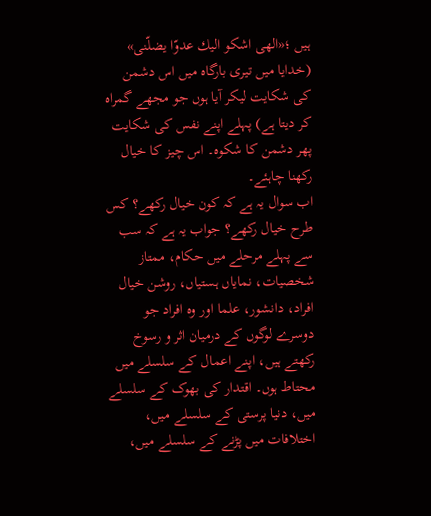ہیں ؛«الهى اشكو اليك عدوّا يضلّنى» (خدایا میں تیری بارگاہ میں اس دشمن کی شکایت لیکر آیا ہوں جو مجھے گمراہ کر دیتا ہے) پہلے اپنے نفس کی شکایت پھر دشمن کا شکوہ۔ اس چیز کا خیال رکھنا چاہئے۔
اب سوال یہ ہے کہ کون خیال رکھے؟ کس طرح خیال رکھے؟ جواب یہ ہے کہ سب سے پہلے مرحلے میں حکام، ممتاز شخصیات، نمایاں ہستیاں، روشن خیال افراد، دانشور، علما اور وہ افراد جو دوسرے لوگوں کے درمیان اثر و رسوخ رکھتے ہیں، اپنے اعمال کے سلسلے میں محتاط ہوں۔ اقتدار کی بھوک کے سلسلے میں، دنیا پرستی کے سلسلے میں، اختلافات میں پڑنے کے سلسلے میں،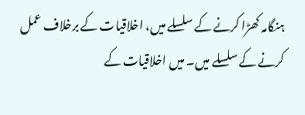ہنگامہ کھڑا کرنے کے سلسلے میں، اخلاقیات کے برخلاف عمل کرنے کے سلسلے میں۔ میں اخلاقیات کے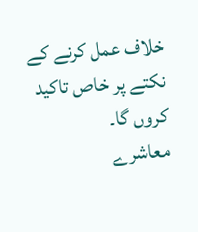خلاف عمل کرنے کے نکتے پر خاص تاکید کروں گا۔
معاشرے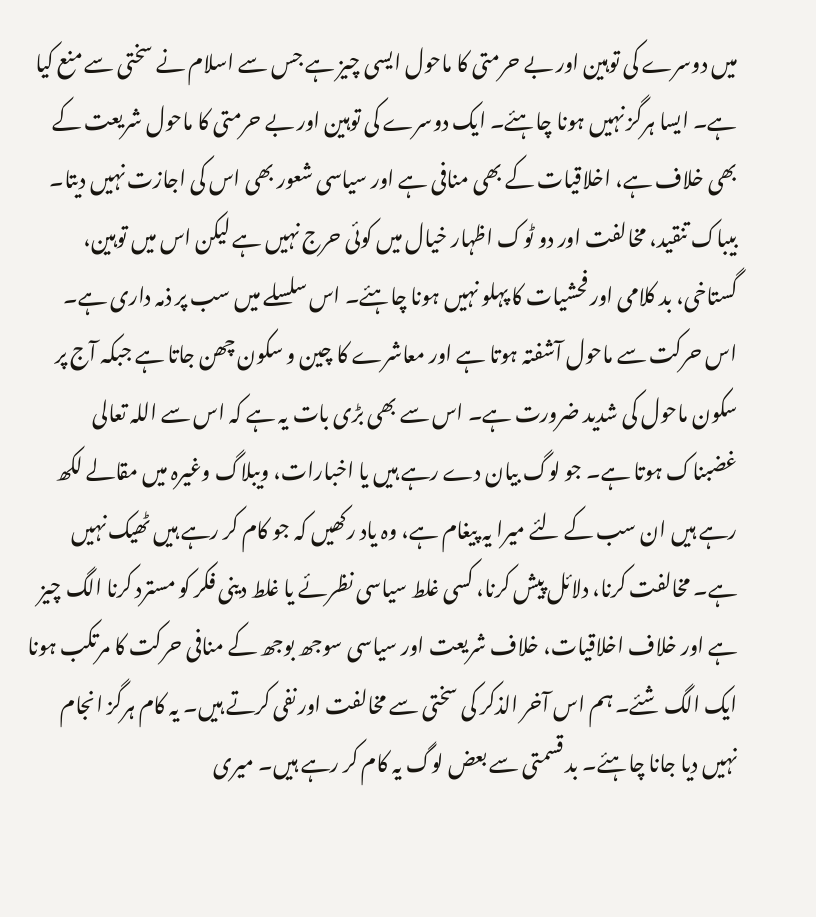میں دوسرے کی توہین اور بے حرمتی کا ماحول ایسی چیز ہے جس سے اسلام نے سختی سے منع کیا ہے۔ ایسا ہرگز نہیں ہونا چاہئے۔ ایک دوسرے کی توہین اور بے حرمتی کا ماحول شریعت کے بھی خلاف ہے، اخلاقیات کے بھی منافی ہے اور سیاسی شعور بھی اس کی اجازت نہیں دیتا۔ بیباک تنقید، مخالفت اور دو ٹوک اظہار خیال میں کوئی حرج نہیں ہے لیکن اس میں توہین، گستاخی، بد کلامی اور فحشیات کا پہلو نہیں ہونا چاہئے۔ اس سلسلے میں سب پر ذمہ داری ہے۔ اس حرکت سے ماحول آشفتہ ہوتا ہے اور معاشرے کا چین و سکون چھن جاتا ہے جبکہ آج پر سکون ماحول کی شدید ضرورت ہے۔ اس سے بھی بڑی بات یہ ہے کہ اس سے اللہ تعالی غضبناک ہوتا ہے۔ جو لوگ بیان دے رہے ہیں یا اخبارات، ویبلاگ وغیرہ میں مقالے لکھ رہے ہیں ان سب کے لئے میرا یہ پیغام ہے، وہ یاد رکھیں کہ جو کام کر رہے ہیں ٹھیک نہیں ہے۔ مخالفت کرنا، دلائل پیش کرنا، کسی غلط سیاسی نظرئے یا غلط دینی فکر کو مسترد کرنا الگ چیز ہے اور خلاف اخلاقیات، خلاف شریعت اور سیاسی سوجھ بوجھ کے منافی حرکت کا مرتکب ہونا ایک الگ شئے۔ ہم اس آخر الذکر کی سختی سے مخالفت اور نفی کرتے ہیں۔ یہ کام ہرگز انجام نہیں دیا جانا چاہئے۔ بد قسمتی سے بعض لوگ یہ کام کر رہے ہیں۔ میری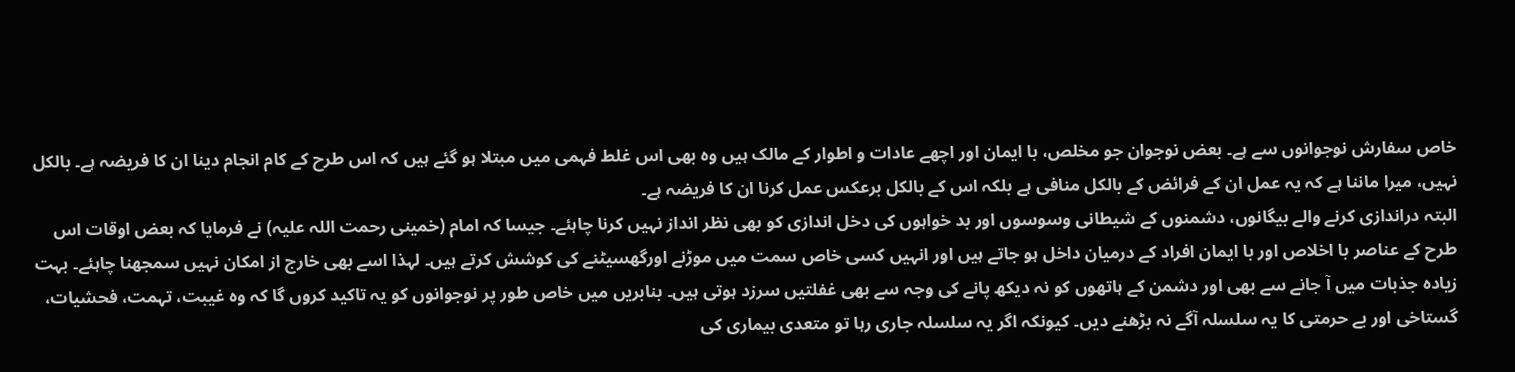خاص سفارش نوجوانوں سے ہے۔ بعض نوجوان جو مخلص، با ایمان اور اچھے عادات و اطوار کے مالک ہیں وہ بھی اس غلط فہمی میں مبتلا ہو گئے ہیں کہ اس طرح کے کام انجام دینا ان کا فریضہ ہے۔ بالکل نہیں، میرا ماننا ہے کہ یہ عمل ان کے فرائض کے بالکل منافی ہے بلکہ اس کے بالکل برعکس عمل کرنا ان کا فریضہ ہے۔
البتہ دراندازی کرنے والے بیگانوں، دشمنوں کے شیطانی وسوسوں اور بد خواہوں کی دخل اندازی کو بھی نظر انداز نہیں کرنا چاہئے۔ جیسا کہ امام (خمینی رحمت اللہ علیہ) نے فرمایا کہ بعض اوقات اس طرح کے عناصر با اخلاص اور با ایمان افراد کے درمیان داخل ہو جاتے ہیں اور انہیں کسی خاص سمت میں موڑنے اورگھسیٹنے کی کوشش کرتے ہیں۔ لہذا اسے بھی خارج از امکان نہیں سمجھنا چاہئے۔ بہت زیادہ جذبات میں آ جانے سے بھی اور دشمن کے ہاتھوں کو نہ دیکھ پانے کی وجہ سے بھی غفلتیں سرزد ہوتی ہیں۔ بنابریں میں خاص طور پر نوجوانوں کو یہ تاکید کروں گا کہ وہ غیبت، تہمت، فحشیات، گستاخی اور بے حرمتی کا یہ سلسلہ آگے نہ بڑھنے دیں۔ کیونکہ اگر یہ سلسلہ جاری رہا تو متعدی بیماری کی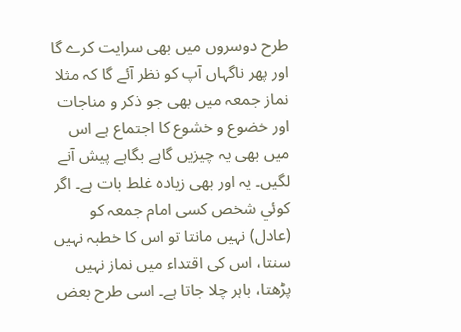طرح دوسروں میں بھی سرایت کرے گا اور پھر ناگہاں آپ کو نظر آئے گا کہ مثلا نماز جمعہ میں بھی جو ذکر و مناجات اور خضوع و خشوع کا اجتماع ہے اس میں بھی یہ چیزیں گاہے بگاہے پیش آنے لگیں۔ یہ اور بھی زیادہ غلط بات ہے۔ اگر کوئي شخص کسی امام جمعہ کو (عادل) نہیں مانتا تو اس کا خطبہ نہیں سنتا، اس کی اقتداء میں نماز نہیں پڑھتا، باہر چلا جاتا ہے۔ اسی طرح بعض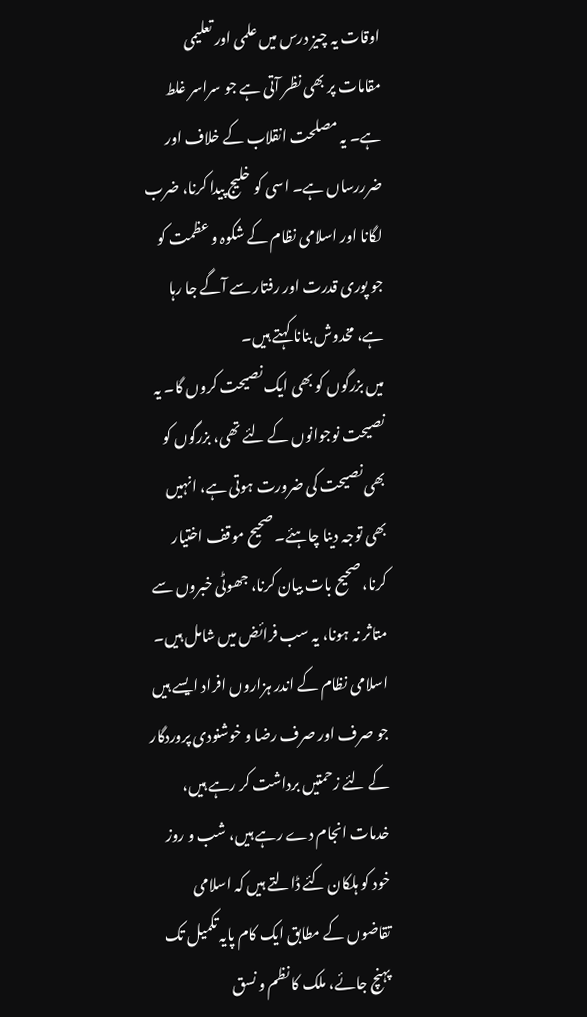اوقات یہ چیز درس میں علمی اور تعلیمی مقامات پر بھی نظر آتی ہے جو سراسر غلط ہے۔ یہ مصلحت انقلاب کے خلاف اور ضرررساں ہے۔ اسی کو خلیج پیدا کرنا، ضرب لگانا اور اسلامی نظام کے شکوہ و عظمت کو جو پوری قدرت اور رفتار سے آگے جا رہا ہے، مخدوش بنانا کہتے ہیں۔
میں بزرگوں کو بھی ایک نصیحت کروں گا۔ یہ نصیحت نوجوانوں کے لئے تھی، بزرگوں کو بھی نصیحت کی ضرورت ہوتی ہے، انہیں بھی توجہ دینا چاہئے۔ صحیح موقف اختیار کرنا، صحیح بات بیان کرنا، جھوٹی خبروں سے متاثر نہ ہونا، یہ سب فرائض میں شامل ہیں۔ اسلامی نظام کے اندر ہزاروں افراد ایسے ہیں جو صرف اور صرف رضا و خوشنودی پروردگار کے لئے زحمتیں برداشت کر رہے ہیں، خدمات انجام دے رہے ہیں، شب و روز خود کو ہلکان کئے ڈالتے ہیں کہ اسلامی تقاضوں کے مطابق ایک کام پایہ تکمیل تک پہنچ جائے، ملک کا نظم و نسق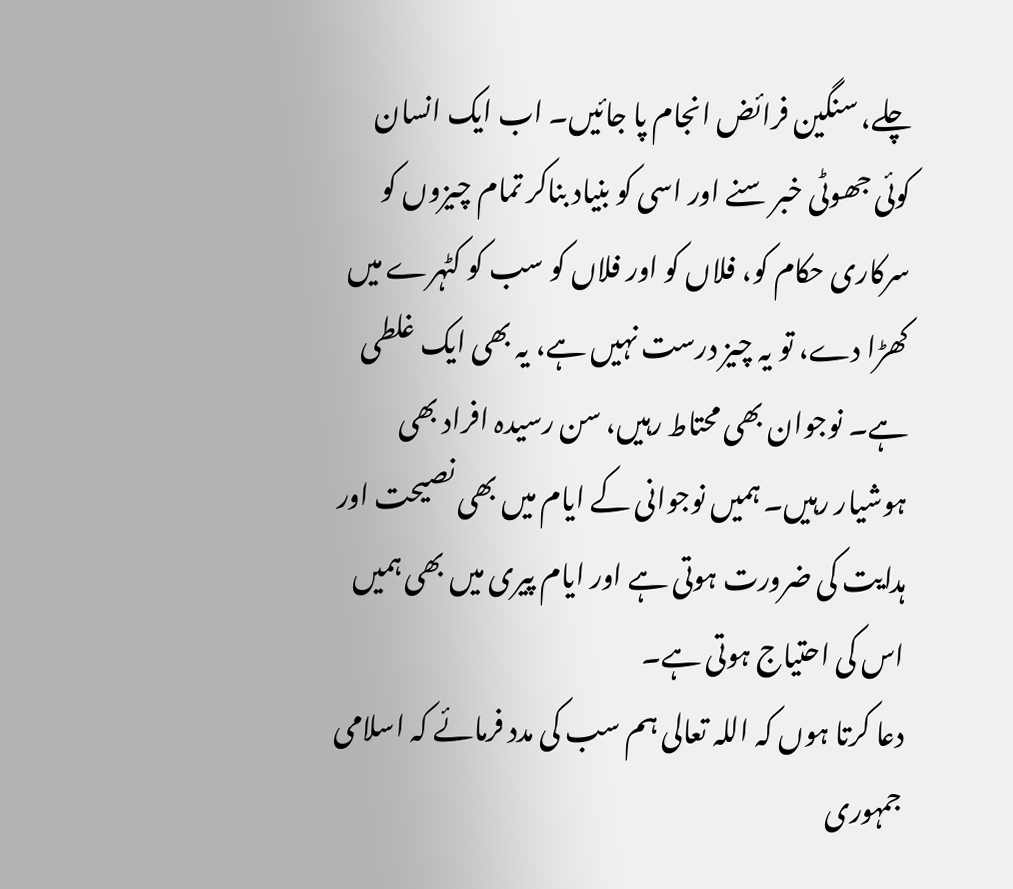چلے، سنگین فرائض انجام پا جائیں۔ اب ایک انسان کوئی جھوٹی خبر سنے اور اسی کو بنیاد بناکر تمام چیزوں کو سرکاری حکام کو، فلاں کو اور فلاں کو سب کو کٹہرے میں کھڑا دے، تو یہ چیز درست نہیں ہے، یہ بھی ایک غلطی ہے۔ نوجوان بھی محتاط رہیں، سن رسیدہ افراد بھی ہوشیار رہیں۔ ہمیں نوجوانی کے ایام میں بھی نصیحت اور ہدایت کی ضرورت ہوتی ہے اور ایام پیری میں بھی ہمیں اس کی احتیاج ہوتی ہے۔
دعا کرتا ہوں کہ اللہ تعالی ہم سب کی مدد فرمائے کہ اسلامی جمہوری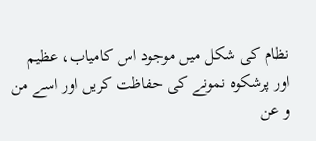نظام کی شکل میں موجود اس کامیاب، عظیم اور پرشکوہ نمونے کی حفاظت کریں اور اسے من و عن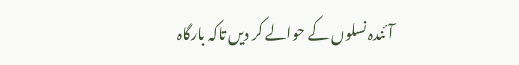آئندہ نسلوں کے حوالے کر دیں تاکہ بارگاہ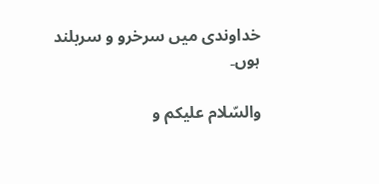خداوندی میں سرخرو و سربلند ہوں۔

والسّلام عليكم و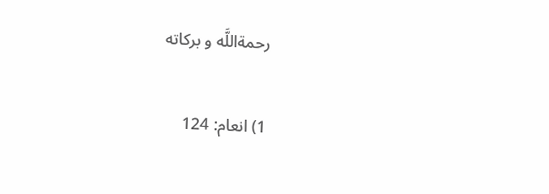رحمةاللَّه و بركاته‌

1) انعام: 124